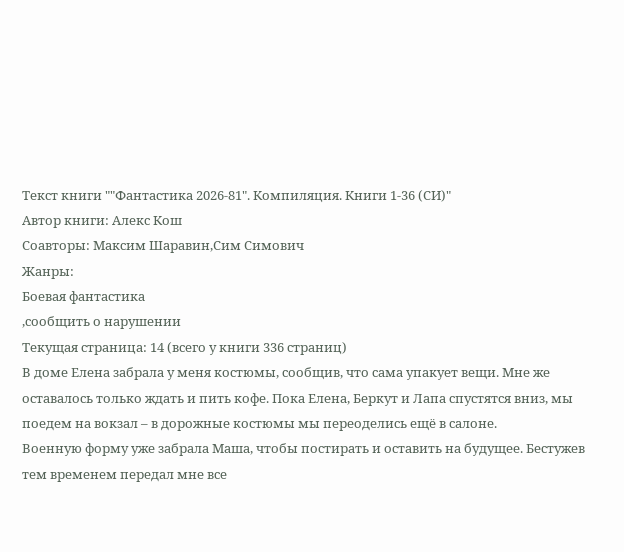Текст книги ""Фантастика 2026-81". Компиляция. Книги 1-36 (СИ)"
Автор книги: Алекс Кош
Соавторы: Максим Шаравин,Сим Симович
Жанры:
Боевая фантастика
,сообщить о нарушении
Текущая страница: 14 (всего у книги 336 страниц)
В доме Елена забрала у меня костюмы, сообщив, что сама упакует вещи. Мне же оставалось только ждать и пить кофе. Пока Елена, Беркут и Лапа спустятся вниз, мы поедем на вокзал – в дорожные костюмы мы переоделись ещё в салоне.
Военную форму уже забрала Маша, чтобы постирать и оставить на будущее. Бестужев тем временем передал мне все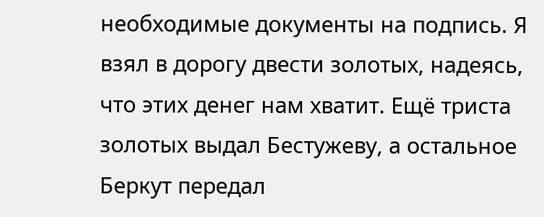необходимые документы на подпись. Я взял в дорогу двести золотых, надеясь, что этих денег нам хватит. Ещё триста золотых выдал Бестужеву, а остальное Беркут передал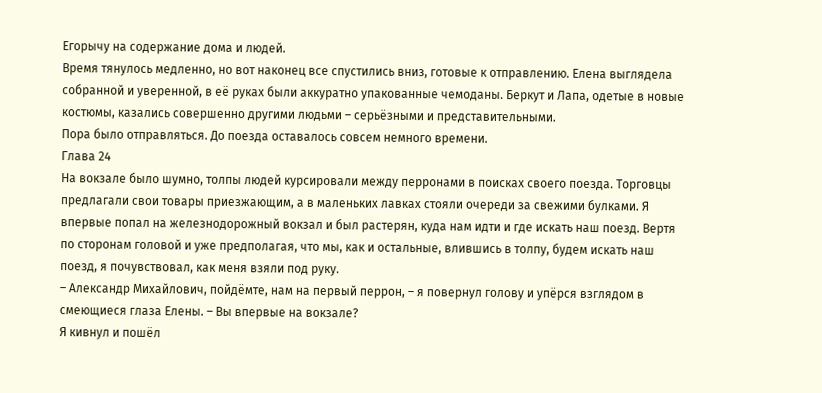Егорычу на содержание дома и людей.
Время тянулось медленно, но вот наконец все спустились вниз, готовые к отправлению. Елена выглядела собранной и уверенной, в её руках были аккуратно упакованные чемоданы. Беркут и Лапа, одетые в новые костюмы, казались совершенно другими людьми – серьёзными и представительными.
Пора было отправляться. До поезда оставалось совсем немного времени.
Глава 24
На вокзале было шумно, толпы людей курсировали между перронами в поисках своего поезда. Торговцы предлагали свои товары приезжающим, а в маленьких лавках стояли очереди за свежими булками. Я впервые попал на железнодорожный вокзал и был растерян, куда нам идти и где искать наш поезд. Вертя по сторонам головой и уже предполагая, что мы, как и остальные, влившись в толпу, будем искать наш поезд, я почувствовал, как меня взяли под руку.
– Александр Михайлович, пойдёмте, нам на первый перрон, – я повернул голову и упёрся взглядом в смеющиеся глаза Елены. – Вы впервые на вокзале?
Я кивнул и пошёл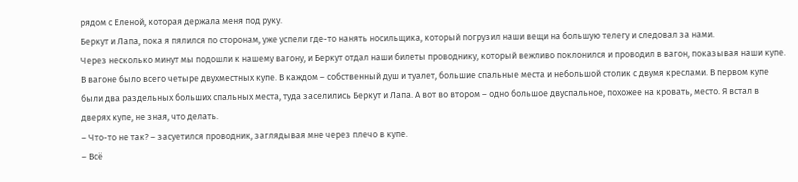рядом с Еленой, которая держала меня под руку.
Беркут и Лапа, пока я пялился по сторонам, уже успели где-то нанять носильщика, который погрузил наши вещи на большую телегу и следовал за нами.
Через несколько минут мы подошли к нашему вагону, и Беркут отдал наши билеты проводнику, который вежливо поклонился и проводил в вагон, показывая наши купе. В вагоне было всего четыре двухместных купе. В каждом – собственный душ и туалет, большие спальные места и небольшой столик с двумя креслами. В первом купе были два раздельных больших спальных места, туда заселились Беркут и Лапа. А вот во втором – одно большое двуспальное, похожее на кровать, место. Я встал в дверях купе, не зная, что делать.
– Что-то не так? – засуетился проводник, заглядывая мне через плечо в купе.
– Всё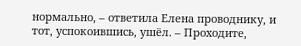нормально, – ответила Елена проводнику, и тот, успокоившись, ушёл. – Проходите,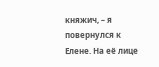княжич, – я повернулся к Елене. На её лице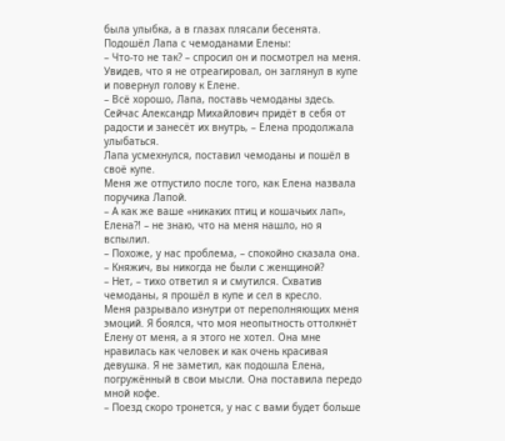была улыбка, а в глазах плясали бесенята.
Подошёл Лапа с чемоданами Елены:
– Что-то не так? – спросил он и посмотрел на меня. Увидев, что я не отреагировал, он заглянул в купе и повернул голову к Елене.
– Всё хорошо, Лапа, поставь чемоданы здесь. Сейчас Александр Михайлович придёт в себя от радости и занесёт их внутрь, – Елена продолжала улыбаться.
Лапа усмехнулся, поставил чемоданы и пошёл в своё купе.
Меня же отпустило после того, как Елена назвала поручика Лапой.
– А как же ваше «никаких птиц и кошачьих лап», Елена⁈ – не знаю, что на меня нашло, но я вспылил.
– Похоже, у нас проблема, – спокойно сказала она. – Княжич, вы никогда не были с женщиной?
– Нет, – тихо ответил я и смутился. Схватив чемоданы, я прошёл в купе и сел в кресло.
Меня разрывало изнутри от переполняющих меня эмоций. Я боялся, что моя неопытность оттолкнёт Елену от меня, а я этого не хотел. Она мне нравилась как человек и как очень красивая девушка. Я не заметил, как подошла Елена, погружённый в свои мысли. Она поставила передо мной кофе.
– Поезд скоро тронется, у нас с вами будет больше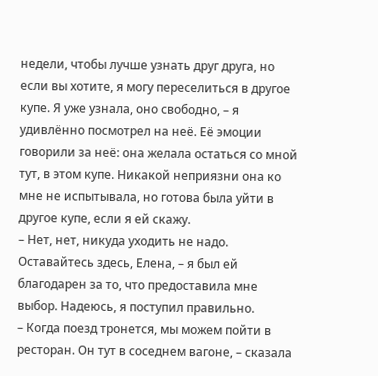недели, чтобы лучше узнать друг друга, но если вы хотите, я могу переселиться в другое купе. Я уже узнала, оно свободно, – я удивлённо посмотрел на неё. Её эмоции говорили за неё: она желала остаться со мной тут, в этом купе. Никакой неприязни она ко мне не испытывала, но готова была уйти в другое купе, если я ей скажу.
– Нет, нет, никуда уходить не надо. Оставайтесь здесь, Елена, – я был ей благодарен за то, что предоставила мне выбор. Надеюсь, я поступил правильно.
– Когда поезд тронется, мы можем пойти в ресторан. Он тут в соседнем вагоне, – сказала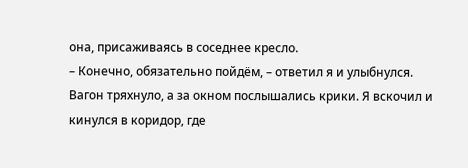она, присаживаясь в соседнее кресло.
– Конечно, обязательно пойдём, – ответил я и улыбнулся.
Вагон тряхнуло, а за окном послышались крики. Я вскочил и кинулся в коридор, где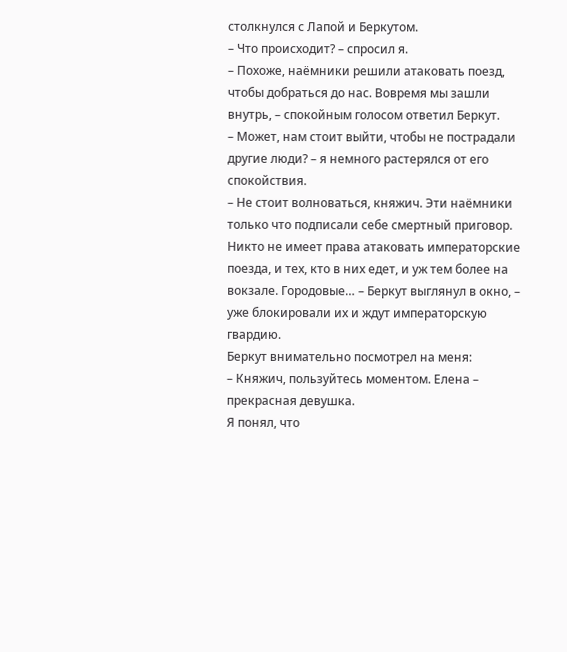столкнулся с Лапой и Беркутом.
– Что происходит? – спросил я.
– Похоже, наёмники решили атаковать поезд, чтобы добраться до нас. Вовремя мы зашли внутрь, – спокойным голосом ответил Беркут.
– Может, нам стоит выйти, чтобы не пострадали другие люди? – я немного растерялся от его спокойствия.
– Не стоит волноваться, княжич. Эти наёмники только что подписали себе смертный приговор. Никто не имеет права атаковать императорские поезда, и тех, кто в них едет, и уж тем более на вокзале. Городовые… – Беркут выглянул в окно, – уже блокировали их и ждут императорскую гвардию.
Беркут внимательно посмотрел на меня:
– Княжич, пользуйтесь моментом. Елена – прекрасная девушка.
Я понял, что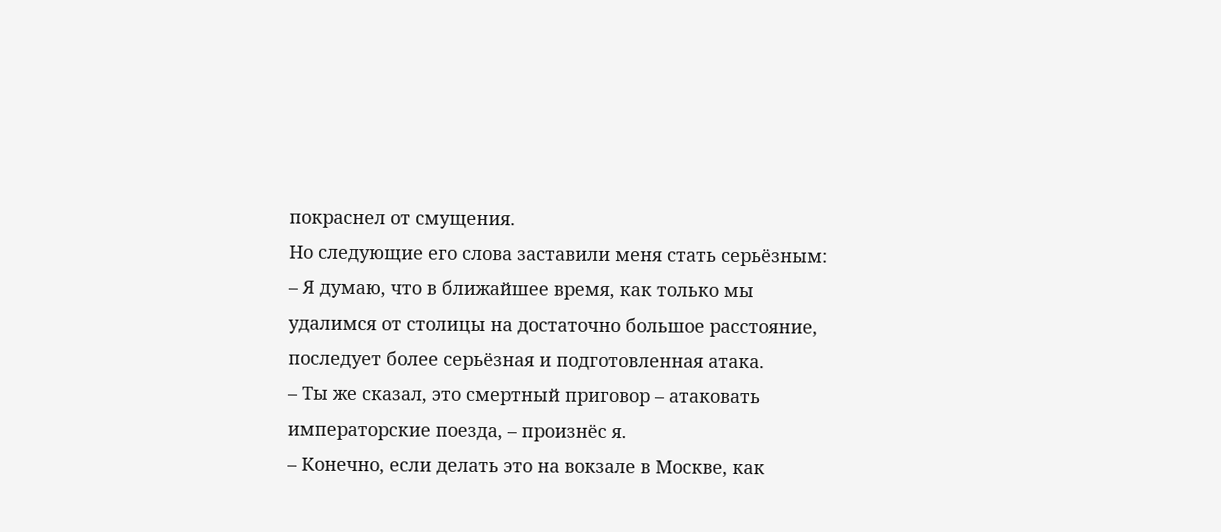покраснел от смущения.
Но следующие его слова заставили меня стать серьёзным:
– Я думаю, что в ближайшее время, как только мы удалимся от столицы на достаточно большое расстояние, последует более серьёзная и подготовленная атака.
– Ты же сказал, это смертный приговор – атаковать императорские поезда, – произнёс я.
– Конечно, если делать это на вокзале в Москве, как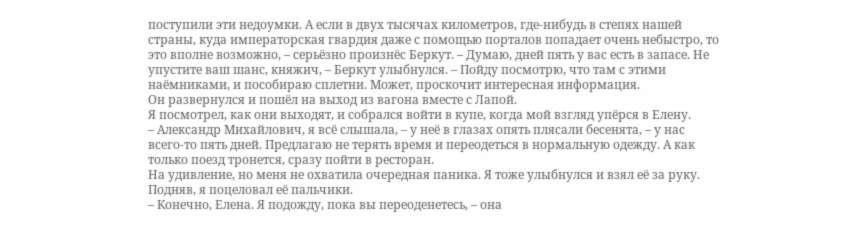поступили эти недоумки. А если в двух тысячах километров, где-нибудь в степях нашей страны, куда императорская гвардия даже с помощью порталов попадает очень небыстро, то это вполне возможно, – серьёзно произнёс Беркут. – Думаю, дней пять у вас есть в запасе. Не упустите ваш шанс, княжич, – Беркут улыбнулся. – Пойду посмотрю, что там с этими наёмниками, и пособираю сплетни. Может, проскочит интересная информация.
Он развернулся и пошёл на выход из вагона вместе с Лапой.
Я посмотрел, как они выходят, и собрался войти в купе, когда мой взгляд упёрся в Елену.
– Александр Михайлович, я всё слышала, – у неё в глазах опять плясали бесенята, – у нас всего-то пять дней. Предлагаю не терять время и переодеться в нормальную одежду. А как только поезд тронется, сразу пойти в ресторан.
На удивление, но меня не охватила очередная паника. Я тоже улыбнулся и взял её за руку. Подняв, я поцеловал её пальчики.
– Конечно, Елена. Я подожду, пока вы переоденетесь, – она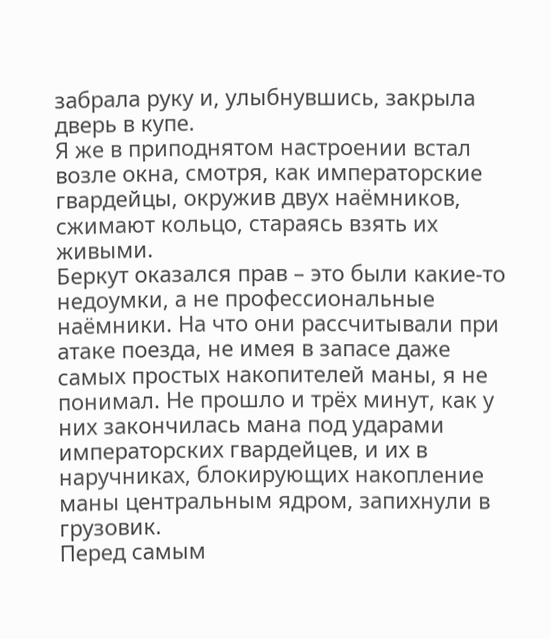забрала руку и, улыбнувшись, закрыла дверь в купе.
Я же в приподнятом настроении встал возле окна, смотря, как императорские гвардейцы, окружив двух наёмников, сжимают кольцо, стараясь взять их живыми.
Беркут оказался прав – это были какие-то недоумки, а не профессиональные наёмники. На что они рассчитывали при атаке поезда, не имея в запасе даже самых простых накопителей маны, я не понимал. Не прошло и трёх минут, как у них закончилась мана под ударами императорских гвардейцев, и их в наручниках, блокирующих накопление маны центральным ядром, запихнули в грузовик.
Перед самым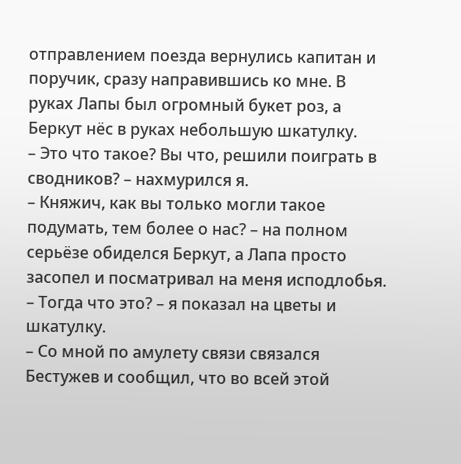отправлением поезда вернулись капитан и поручик, сразу направившись ко мне. В руках Лапы был огромный букет роз, а Беркут нёс в руках небольшую шкатулку.
– Это что такое? Вы что, решили поиграть в сводников? – нахмурился я.
– Княжич, как вы только могли такое подумать, тем более о нас? – на полном серьёзе обиделся Беркут, а Лапа просто засопел и посматривал на меня исподлобья.
– Тогда что это? – я показал на цветы и шкатулку.
– Со мной по амулету связи связался Бестужев и сообщил, что во всей этой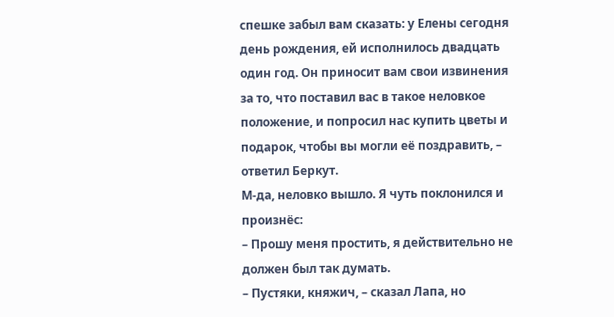спешке забыл вам сказать: у Елены сегодня день рождения, ей исполнилось двадцать один год. Он приносит вам свои извинения за то, что поставил вас в такое неловкое положение, и попросил нас купить цветы и подарок, чтобы вы могли её поздравить, – ответил Беркут.
М-да, неловко вышло. Я чуть поклонился и произнёс:
– Прошу меня простить, я действительно не должен был так думать.
– Пустяки, княжич, – сказал Лапа, но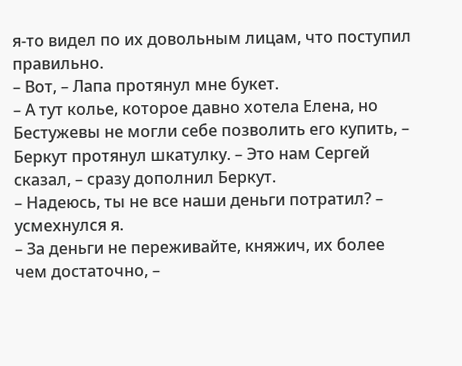я-то видел по их довольным лицам, что поступил правильно.
– Вот, – Лапа протянул мне букет.
– А тут колье, которое давно хотела Елена, но Бестужевы не могли себе позволить его купить, – Беркут протянул шкатулку. – Это нам Сергей сказал, – сразу дополнил Беркут.
– Надеюсь, ты не все наши деньги потратил? – усмехнулся я.
– За деньги не переживайте, княжич, их более чем достаточно, –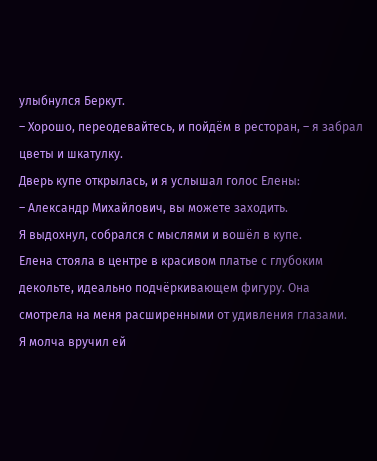улыбнулся Беркут.
– Хорошо, переодевайтесь, и пойдём в ресторан, – я забрал цветы и шкатулку.
Дверь купе открылась, и я услышал голос Елены:
– Александр Михайлович, вы можете заходить.
Я выдохнул, собрался с мыслями и вошёл в купе.
Елена стояла в центре в красивом платье с глубоким декольте, идеально подчёркивающем фигуру. Она смотрела на меня расширенными от удивления глазами.
Я молча вручил ей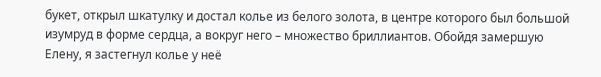букет, открыл шкатулку и достал колье из белого золота, в центре которого был большой изумруд в форме сердца, а вокруг него – множество бриллиантов. Обойдя замершую Елену, я застегнул колье у неё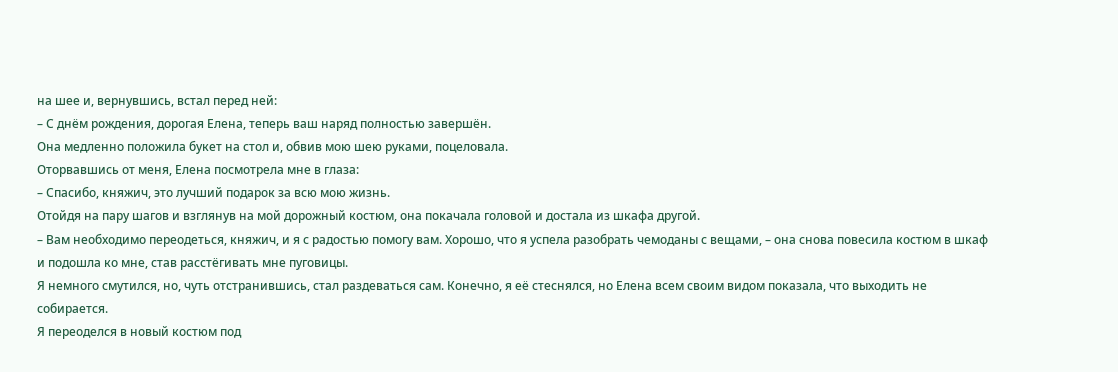на шее и, вернувшись, встал перед ней:
– С днём рождения, дорогая Елена, теперь ваш наряд полностью завершён.
Она медленно положила букет на стол и, обвив мою шею руками, поцеловала.
Оторвавшись от меня, Елена посмотрела мне в глаза:
– Спасибо, княжич, это лучший подарок за всю мою жизнь.
Отойдя на пару шагов и взглянув на мой дорожный костюм, она покачала головой и достала из шкафа другой.
– Вам необходимо переодеться, княжич, и я с радостью помогу вам. Хорошо, что я успела разобрать чемоданы с вещами, – она снова повесила костюм в шкаф и подошла ко мне, став расстёгивать мне пуговицы.
Я немного смутился, но, чуть отстранившись, стал раздеваться сам. Конечно, я её стеснялся, но Елена всем своим видом показала, что выходить не собирается.
Я переоделся в новый костюм под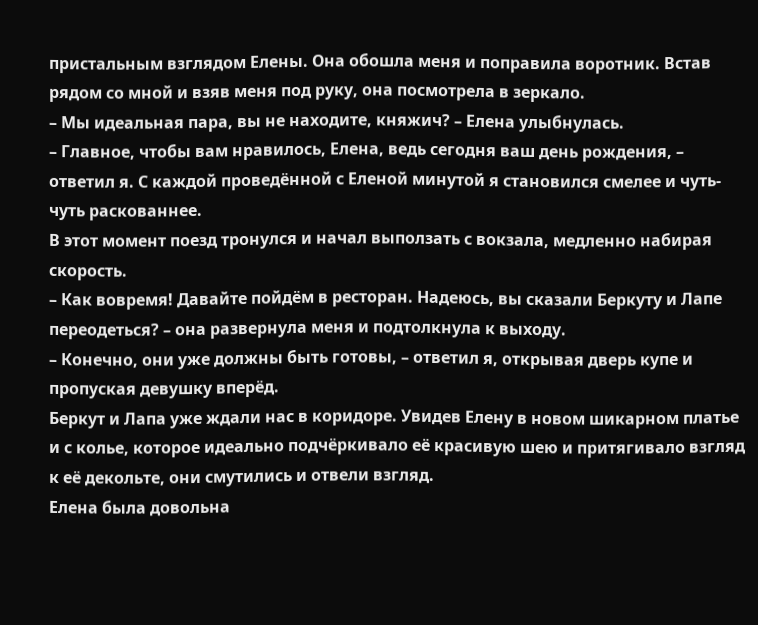пристальным взглядом Елены. Она обошла меня и поправила воротник. Встав рядом со мной и взяв меня под руку, она посмотрела в зеркало.
– Мы идеальная пара, вы не находите, княжич? – Елена улыбнулась.
– Главное, чтобы вам нравилось, Елена, ведь сегодня ваш день рождения, – ответил я. С каждой проведённой с Еленой минутой я становился смелее и чуть-чуть раскованнее.
В этот момент поезд тронулся и начал выползать с вокзала, медленно набирая скорость.
– Как вовремя! Давайте пойдём в ресторан. Надеюсь, вы сказали Беркуту и Лапе переодеться? – она развернула меня и подтолкнула к выходу.
– Конечно, они уже должны быть готовы, – ответил я, открывая дверь купе и пропуская девушку вперёд.
Беркут и Лапа уже ждали нас в коридоре. Увидев Елену в новом шикарном платье и с колье, которое идеально подчёркивало её красивую шею и притягивало взгляд к её декольте, они смутились и отвели взгляд.
Елена была довольна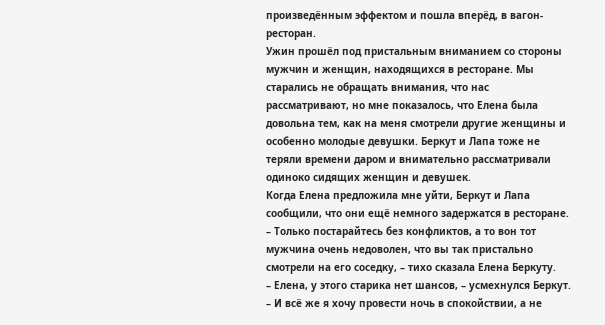произведённым эффектом и пошла вперёд, в вагон-ресторан.
Ужин прошёл под пристальным вниманием со стороны мужчин и женщин, находящихся в ресторане. Мы старались не обращать внимания, что нас рассматривают, но мне показалось, что Елена была довольна тем, как на меня смотрели другие женщины и особенно молодые девушки. Беркут и Лапа тоже не теряли времени даром и внимательно рассматривали одиноко сидящих женщин и девушек.
Когда Елена предложила мне уйти, Беркут и Лапа сообщили, что они ещё немного задержатся в ресторане.
– Только постарайтесь без конфликтов, а то вон тот мужчина очень недоволен, что вы так пристально смотрели на его соседку, – тихо сказала Елена Беркуту.
– Елена, у этого старика нет шансов, – усмехнулся Беркут.
– И всё же я хочу провести ночь в спокойствии, а не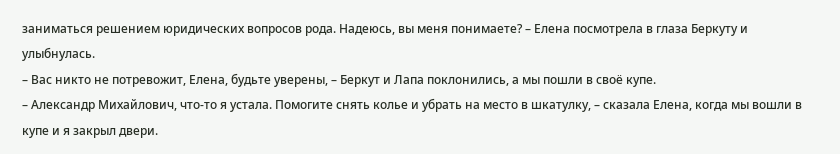заниматься решением юридических вопросов рода. Надеюсь, вы меня понимаете? – Елена посмотрела в глаза Беркуту и улыбнулась.
– Вас никто не потревожит, Елена, будьте уверены, – Беркут и Лапа поклонились, а мы пошли в своё купе.
– Александр Михайлович, что-то я устала. Помогите снять колье и убрать на место в шкатулку, – сказала Елена, когда мы вошли в купе и я закрыл двери.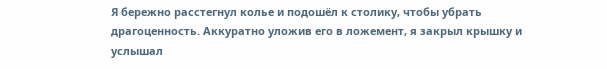Я бережно расстегнул колье и подошёл к столику, чтобы убрать драгоценность. Аккуратно уложив его в ложемент, я закрыл крышку и услышал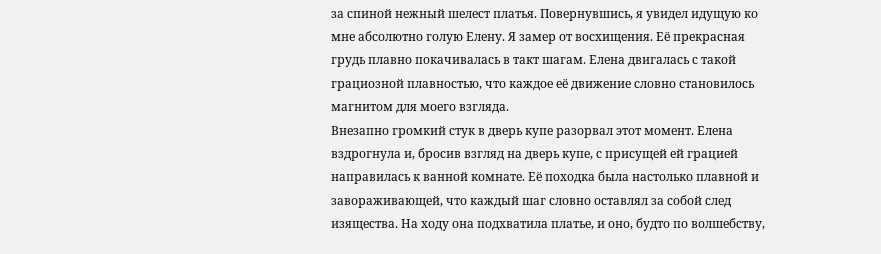за спиной нежный шелест платья. Повернувшись, я увидел идущую ко мне абсолютно голую Елену. Я замер от восхищения. Её прекрасная грудь плавно покачивалась в такт шагам. Елена двигалась с такой грациозной плавностью, что каждое её движение словно становилось магнитом для моего взгляда.
Внезапно громкий стук в дверь купе разорвал этот момент. Елена вздрогнула и, бросив взгляд на дверь купе, с присущей ей грацией направилась к ванной комнате. Её походка была настолько плавной и завораживающей, что каждый шаг словно оставлял за собой след изящества. На ходу она подхватила платье, и оно, будто по волшебству,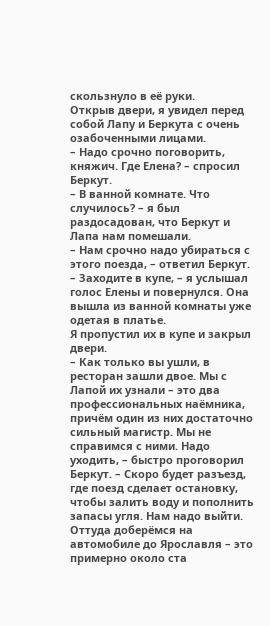скользнуло в её руки.
Открыв двери, я увидел перед собой Лапу и Беркута с очень озабоченными лицами.
– Надо срочно поговорить, княжич. Где Елена? – спросил Беркут.
– В ванной комнате. Что случилось? – я был раздосадован, что Беркут и Лапа нам помешали.
– Нам срочно надо убираться с этого поезда, – ответил Беркут.
– Заходите в купе, – я услышал голос Елены и повернулся. Она вышла из ванной комнаты уже одетая в платье.
Я пропустил их в купе и закрыл двери.
– Как только вы ушли, в ресторан зашли двое. Мы с Лапой их узнали – это два профессиональных наёмника, причём один из них достаточно сильный магистр. Мы не справимся с ними. Надо уходить, – быстро проговорил Беркут. – Скоро будет разъезд, где поезд сделает остановку, чтобы залить воду и пополнить запасы угля. Нам надо выйти. Оттуда доберёмся на автомобиле до Ярославля – это примерно около ста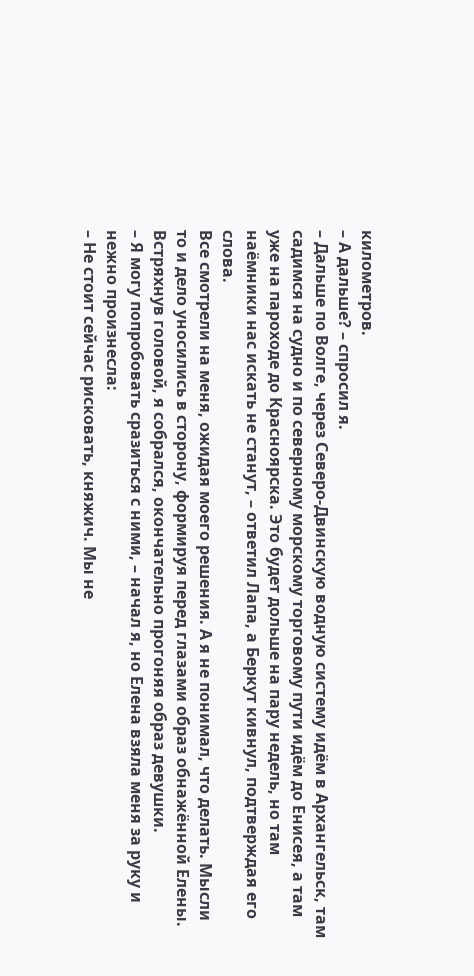километров.
– А дальше? – спросил я.
– Дальше по Волге, через Северо-Двинскую водную систему идём в Архангельск, там садимся на судно и по северному морскому торговому пути идём до Енисея, а там уже на пароходе до Красноярска. Это будет дольше на пару недель, но там наёмники нас искать не станут, – ответил Лапа, а Беркут кивнул, подтверждая его слова.
Все смотрели на меня, ожидая моего решения. А я не понимал, что делать. Мысли то и дело уносились в сторону, формируя перед глазами образ обнажённой Елены. Встряхнув головой, я собрался, окончательно прогоняя образ девушки.
– Я могу попробовать сразиться с ними, – начал я, но Елена взяла меня за руку и нежно произнесла:
– Не стоит сейчас рисковать, княжич. Мы не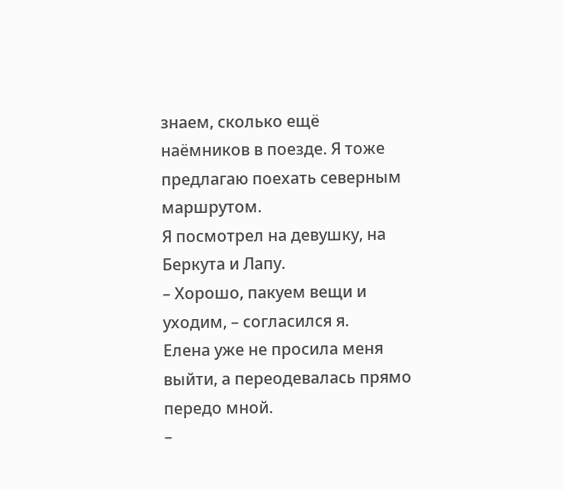знаем, сколько ещё наёмников в поезде. Я тоже предлагаю поехать северным маршрутом.
Я посмотрел на девушку, на Беркута и Лапу.
– Хорошо, пакуем вещи и уходим, – согласился я.
Елена уже не просила меня выйти, а переодевалась прямо передо мной.
–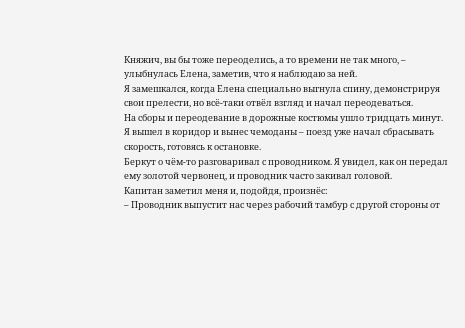Княжич, вы бы тоже переоделись, а то времени не так много, – улыбнулась Елена, заметив, что я наблюдаю за ней.
Я замешкался, когда Елена специально выгнула спину, демонстрируя свои прелести, но всё-таки отвёл взгляд и начал переодеваться.
На сборы и переодевание в дорожные костюмы ушло тридцать минут.
Я вышел в коридор и вынес чемоданы – поезд уже начал сбрасывать скорость, готовясь к остановке.
Беркут о чём-то разговаривал с проводником. Я увидел, как он передал ему золотой червонец, и проводник часто закивал головой.
Капитан заметил меня и, подойдя, произнёс:
– Проводник выпустит нас через рабочий тамбур с другой стороны от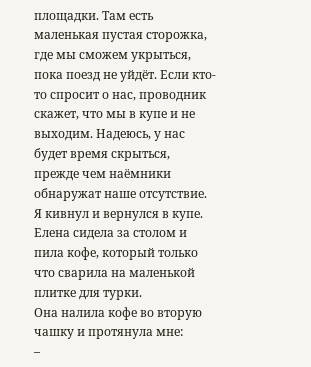площадки. Там есть маленькая пустая сторожка, где мы сможем укрыться, пока поезд не уйдёт. Если кто-то спросит о нас, проводник скажет, что мы в купе и не выходим. Надеюсь, у нас будет время скрыться, прежде чем наёмники обнаружат наше отсутствие.
Я кивнул и вернулся в купе. Елена сидела за столом и пила кофе, который только что сварила на маленькой плитке для турки.
Она налила кофе во вторую чашку и протянула мне:
–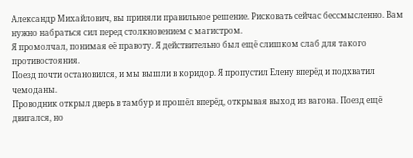Александр Михайлович, вы приняли правильное решение. Рисковать сейчас бессмысленно. Вам нужно набраться сил перед столкновением с магистром.
Я промолчал, понимая её правоту. Я действительно был ещё слишком слаб для такого противостояния.
Поезд почти остановился, и мы вышли в коридор. Я пропустил Елену вперёд и подхватил чемоданы.
Проводник открыл дверь в тамбур и прошёл вперёд, открывая выход из вагона. Поезд ещё двигался, но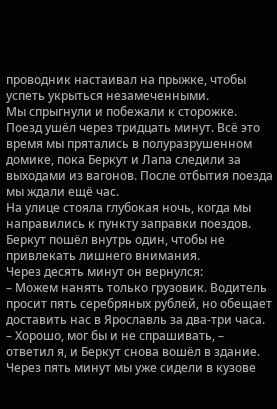проводник настаивал на прыжке, чтобы успеть укрыться незамеченными.
Мы спрыгнули и побежали к сторожке.
Поезд ушёл через тридцать минут. Всё это время мы прятались в полуразрушенном домике, пока Беркут и Лапа следили за выходами из вагонов. После отбытия поезда мы ждали ещё час.
На улице стояла глубокая ночь, когда мы направились к пункту заправки поездов. Беркут пошёл внутрь один, чтобы не привлекать лишнего внимания.
Через десять минут он вернулся:
– Можем нанять только грузовик. Водитель просит пять серебряных рублей, но обещает доставить нас в Ярославль за два-три часа.
– Хорошо, мог бы и не спрашивать, – ответил я, и Беркут снова вошёл в здание.
Через пять минут мы уже сидели в кузове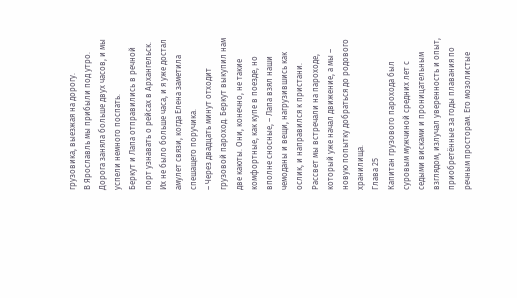грузовика, выезжая на дорогу.
В Ярославль мы прибыли под утро. Дорога заняла больше двух часов, и мы успели немного поспать.
Беркут и Лапа отправились в речной порт узнавать о рейсах в Архангельск. Их не было больше часа, и я уже достал амулет связи, когда Елена заметила спешащего поручика.
– Через двадцать минут отходит грузовой пароход. Беркут выкупил нам две каюты. Они, конечно, не такие комфортные, как купе в поезде, но вполне сносные, – Лапа взял наши чемоданы и вещи, нагрузившись как ослик, и направился к пристани.
Рассвет мы встречали на пароходе, который уже начал движение, а мы – новую попытку добраться до родового хранилища.
Глава 25
Капитан грузового парохода был суровым мужчиной средних лет с седыми висками и проницательным взглядом, излучал уверенность и опыт, приобретённые за годы плавания по речным просторам. Его мозолистые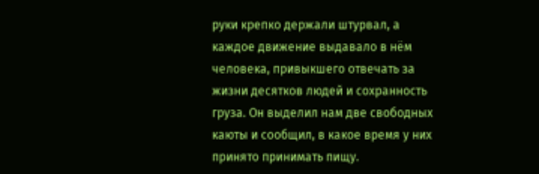руки крепко держали штурвал, а каждое движение выдавало в нём человека, привыкшего отвечать за жизни десятков людей и сохранность груза. Он выделил нам две свободных каюты и сообщил, в какое время у них принято принимать пищу.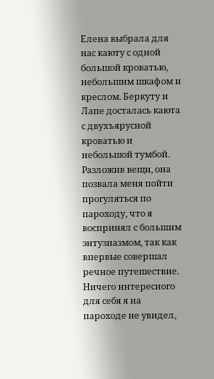Елена выбрала для нас каюту с одной большой кроватью, небольшим шкафом и креслом. Беркуту и Лапе досталась каюта с двухъярусной кроватью и небольшой тумбой. Разложив вещи, она позвала меня пойти прогуляться по пароходу, что я воспринял с большим энтузиазмом, так как впервые совершал речное путешествие.
Ничего интересного для себя я на пароходе не увидел,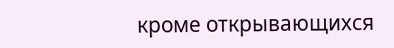кроме открывающихся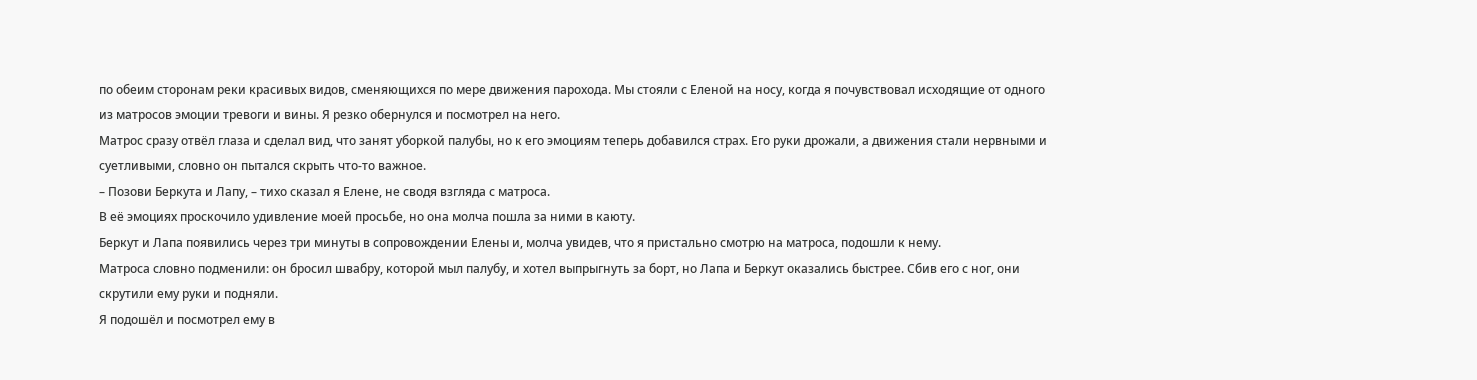по обеим сторонам реки красивых видов, сменяющихся по мере движения парохода. Мы стояли с Еленой на носу, когда я почувствовал исходящие от одного из матросов эмоции тревоги и вины. Я резко обернулся и посмотрел на него.
Матрос сразу отвёл глаза и сделал вид, что занят уборкой палубы, но к его эмоциям теперь добавился страх. Его руки дрожали, а движения стали нервными и суетливыми, словно он пытался скрыть что-то важное.
– Позови Беркута и Лапу, – тихо сказал я Елене, не сводя взгляда с матроса.
В её эмоциях проскочило удивление моей просьбе, но она молча пошла за ними в каюту.
Беркут и Лапа появились через три минуты в сопровождении Елены и, молча увидев, что я пристально смотрю на матроса, подошли к нему.
Матроса словно подменили: он бросил швабру, которой мыл палубу, и хотел выпрыгнуть за борт, но Лапа и Беркут оказались быстрее. Сбив его с ног, они скрутили ему руки и подняли.
Я подошёл и посмотрел ему в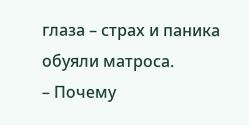глаза – страх и паника обуяли матроса.
– Почему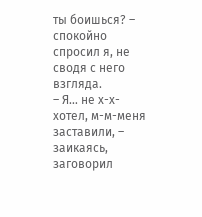ты боишься? – спокойно спросил я, не сводя с него взгляда.
– Я… не х-х-хотел, м-м-меня заставили, – заикаясь, заговорил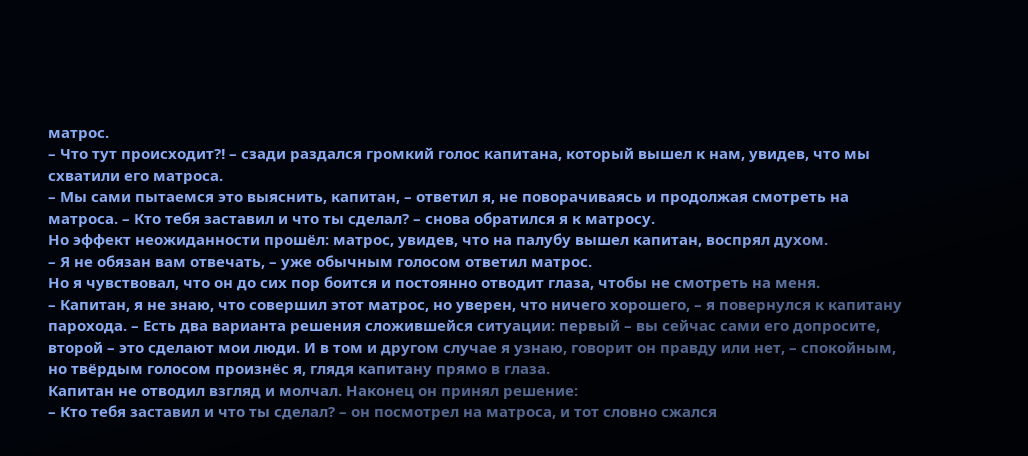матрос.
– Что тут происходит⁈ – сзади раздался громкий голос капитана, который вышел к нам, увидев, что мы схватили его матроса.
– Мы сами пытаемся это выяснить, капитан, – ответил я, не поворачиваясь и продолжая смотреть на матроса. – Кто тебя заставил и что ты сделал? – снова обратился я к матросу.
Но эффект неожиданности прошёл: матрос, увидев, что на палубу вышел капитан, воспрял духом.
– Я не обязан вам отвечать, – уже обычным голосом ответил матрос.
Но я чувствовал, что он до сих пор боится и постоянно отводит глаза, чтобы не смотреть на меня.
– Капитан, я не знаю, что совершил этот матрос, но уверен, что ничего хорошего, – я повернулся к капитану парохода. – Есть два варианта решения сложившейся ситуации: первый – вы сейчас сами его допросите, второй – это сделают мои люди. И в том и другом случае я узнаю, говорит он правду или нет, – спокойным, но твёрдым голосом произнёс я, глядя капитану прямо в глаза.
Капитан не отводил взгляд и молчал. Наконец он принял решение:
– Кто тебя заставил и что ты сделал? – он посмотрел на матроса, и тот словно сжался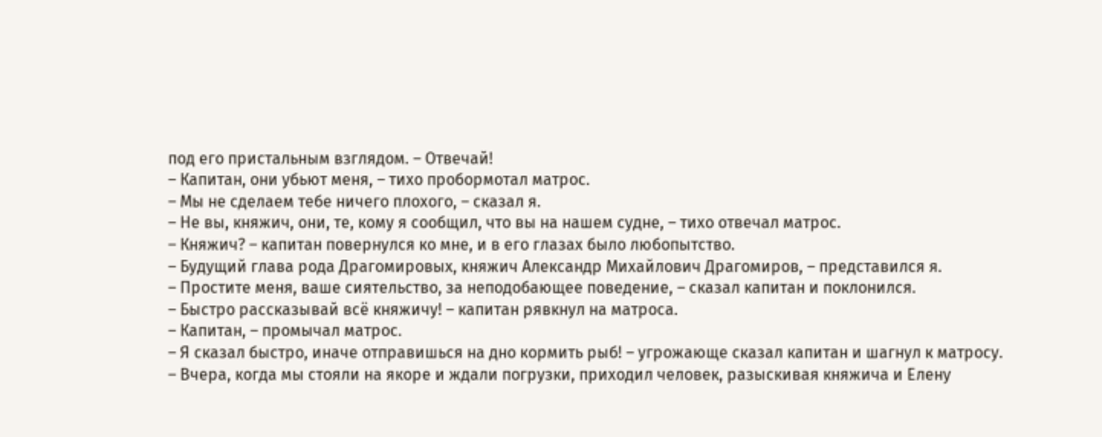под его пристальным взглядом. – Отвечай!
– Капитан, они убьют меня, – тихо пробормотал матрос.
– Мы не сделаем тебе ничего плохого, – сказал я.
– Не вы, княжич, они, те, кому я сообщил, что вы на нашем судне, – тихо отвечал матрос.
– Княжич? – капитан повернулся ко мне, и в его глазах было любопытство.
– Будущий глава рода Драгомировых, княжич Александр Михайлович Драгомиров, – представился я.
– Простите меня, ваше сиятельство, за неподобающее поведение, – сказал капитан и поклонился.
– Быстро рассказывай всё княжичу! – капитан рявкнул на матроса.
– Капитан, – промычал матрос.
– Я сказал быстро, иначе отправишься на дно кормить рыб! – угрожающе сказал капитан и шагнул к матросу.
– Вчера, когда мы стояли на якоре и ждали погрузки, приходил человек, разыскивая княжича и Елену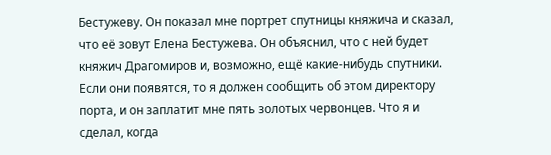Бестужеву. Он показал мне портрет спутницы княжича и сказал, что её зовут Елена Бестужева. Он объяснил, что с ней будет княжич Драгомиров и, возможно, ещё какие-нибудь спутники. Если они появятся, то я должен сообщить об этом директору порта, и он заплатит мне пять золотых червонцев. Что я и сделал, когда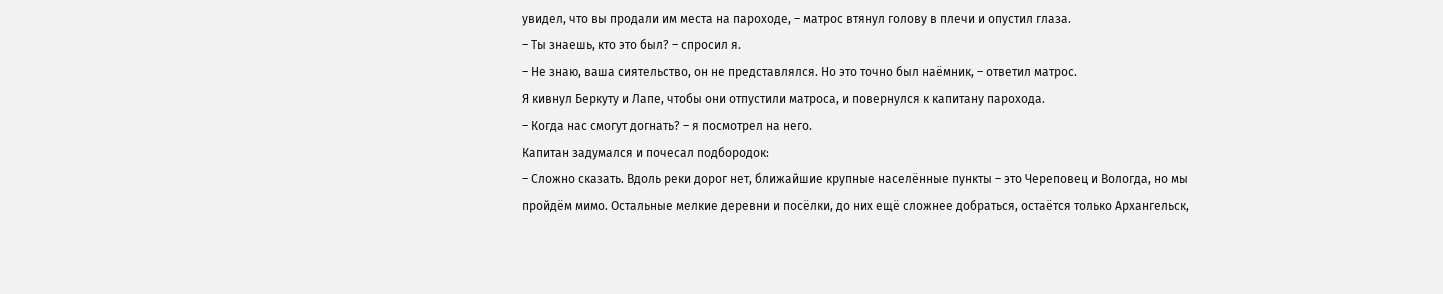увидел, что вы продали им места на пароходе, – матрос втянул голову в плечи и опустил глаза.
– Ты знаешь, кто это был? – спросил я.
– Не знаю, ваша сиятельство, он не представлялся. Но это точно был наёмник, – ответил матрос.
Я кивнул Беркуту и Лапе, чтобы они отпустили матроса, и повернулся к капитану парохода.
– Когда нас смогут догнать? – я посмотрел на него.
Капитан задумался и почесал подбородок:
– Сложно сказать. Вдоль реки дорог нет, ближайшие крупные населённые пункты – это Череповец и Вологда, но мы пройдём мимо. Остальные мелкие деревни и посёлки, до них ещё сложнее добраться, остаётся только Архангельск,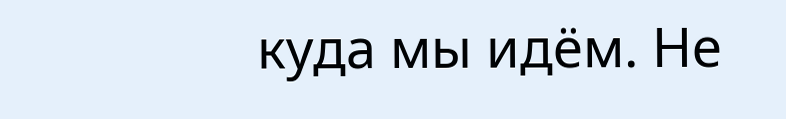куда мы идём. Не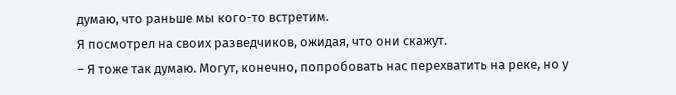думаю, что раньше мы кого-то встретим.
Я посмотрел на своих разведчиков, ожидая, что они скажут.
– Я тоже так думаю. Могут, конечно, попробовать нас перехватить на реке, но у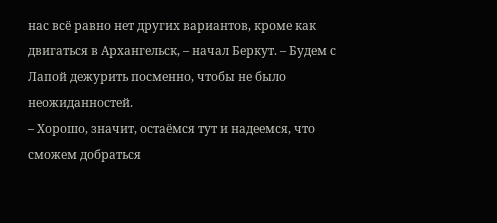нас всё равно нет других вариантов, кроме как двигаться в Архангельск, – начал Беркут. – Будем с Лапой дежурить посменно, чтобы не было неожиданностей.
– Хорошо, значит, остаёмся тут и надеемся, что сможем добраться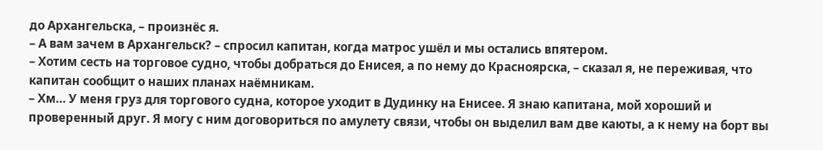до Архангельска, – произнёс я.
– А вам зачем в Архангельск? – спросил капитан, когда матрос ушёл и мы остались впятером.
– Хотим сесть на торговое судно, чтобы добраться до Енисея, а по нему до Красноярска, – сказал я, не переживая, что капитан сообщит о наших планах наёмникам.
– Хм… У меня груз для торгового судна, которое уходит в Дудинку на Енисее. Я знаю капитана, мой хороший и проверенный друг. Я могу с ним договориться по амулету связи, чтобы он выделил вам две каюты, а к нему на борт вы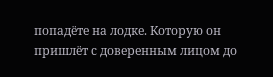попадёте на лодке. Которую он пришлёт с доверенным лицом до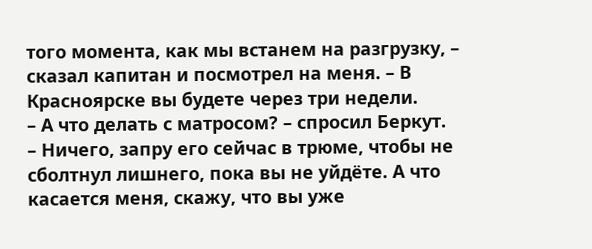того момента, как мы встанем на разгрузку, – сказал капитан и посмотрел на меня. – В Красноярске вы будете через три недели.
– А что делать с матросом? – спросил Беркут.
– Ничего, запру его сейчас в трюме, чтобы не сболтнул лишнего, пока вы не уйдёте. А что касается меня, скажу, что вы уже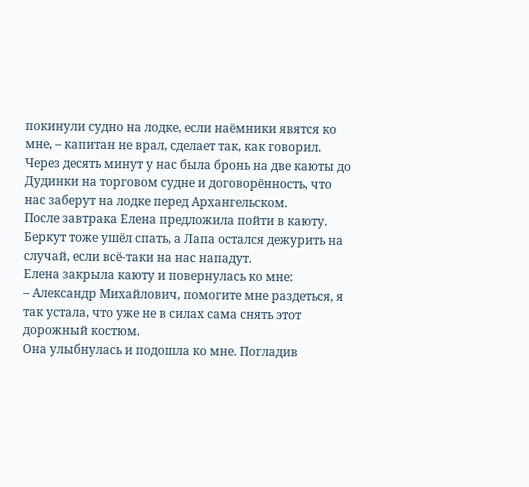покинули судно на лодке, если наёмники явятся ко мне, – капитан не врал, сделает так, как говорил.
Через десять минут у нас была бронь на две каюты до Дудинки на торговом судне и договорённость, что нас заберут на лодке перед Архангельском.
После завтрака Елена предложила пойти в каюту. Беркут тоже ушёл спать, а Лапа остался дежурить на случай, если всё-таки на нас нападут.
Елена закрыла каюту и повернулась ко мне:
– Александр Михайлович, помогите мне раздеться, я так устала, что уже не в силах сама снять этот дорожный костюм.
Она улыбнулась и подошла ко мне. Погладив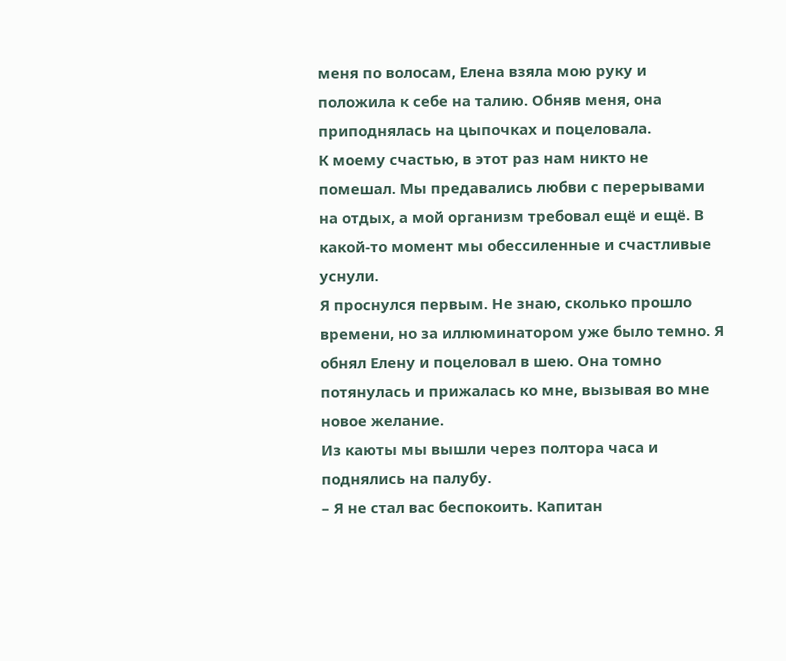меня по волосам, Елена взяла мою руку и положила к себе на талию. Обняв меня, она приподнялась на цыпочках и поцеловала.
К моему счастью, в этот раз нам никто не помешал. Мы предавались любви с перерывами на отдых, а мой организм требовал ещё и ещё. В какой-то момент мы обессиленные и счастливые уснули.
Я проснулся первым. Не знаю, сколько прошло времени, но за иллюминатором уже было темно. Я обнял Елену и поцеловал в шею. Она томно потянулась и прижалась ко мне, вызывая во мне новое желание.
Из каюты мы вышли через полтора часа и поднялись на палубу.
– Я не стал вас беспокоить. Капитан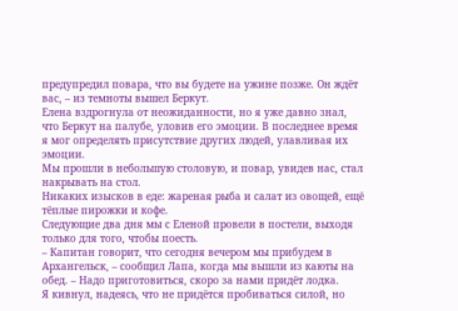предупредил повара, что вы будете на ужине позже. Он ждёт вас, – из темноты вышел Беркут.
Елена вздрогнула от неожиданности, но я уже давно знал, что Беркут на палубе, уловив его эмоции. В последнее время я мог определять присутствие других людей, улавливая их эмоции.
Мы прошли в небольшую столовую, и повар, увидев нас, стал накрывать на стол.
Никаких изысков в еде: жареная рыба и салат из овощей, ещё тёплые пирожки и кофе.
Следующие два дня мы с Еленой провели в постели, выходя только для того, чтобы поесть.
– Капитан говорит, что сегодня вечером мы прибудем в Архангельск, – сообщил Лапа, когда мы вышли из каюты на обед. – Надо приготовиться, скоро за нами придёт лодка.
Я кивнул, надеясь, что не придётся пробиваться силой, но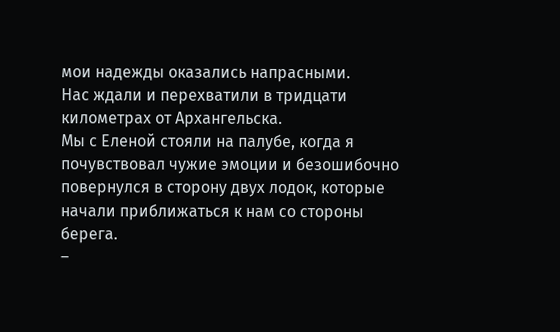мои надежды оказались напрасными.
Нас ждали и перехватили в тридцати километрах от Архангельска.
Мы с Еленой стояли на палубе, когда я почувствовал чужие эмоции и безошибочно повернулся в сторону двух лодок, которые начали приближаться к нам со стороны берега.
–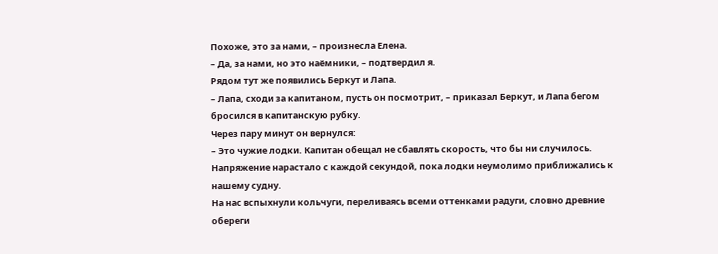Похоже, это за нами, – произнесла Елена.
– Да, за нами, но это наёмники, – подтвердил я.
Рядом тут же появились Беркут и Лапа.
– Лапа, сходи за капитаном, пусть он посмотрит, – приказал Беркут, и Лапа бегом бросился в капитанскую рубку.
Через пару минут он вернулся:
– Это чужие лодки. Капитан обещал не сбавлять скорость, что бы ни случилось.
Напряжение нарастало с каждой секундой, пока лодки неумолимо приближались к нашему судну.
На нас вспыхнули кольчуги, переливаясь всеми оттенками радуги, словно древние обереги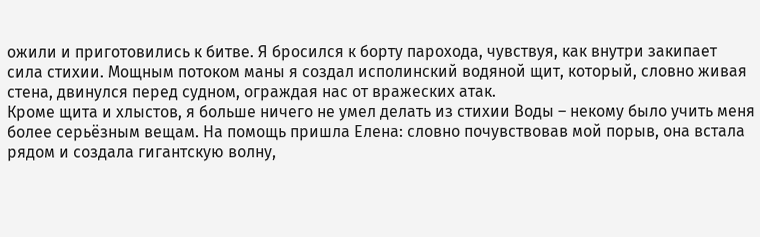ожили и приготовились к битве. Я бросился к борту парохода, чувствуя, как внутри закипает сила стихии. Мощным потоком маны я создал исполинский водяной щит, который, словно живая стена, двинулся перед судном, ограждая нас от вражеских атак.
Кроме щита и хлыстов, я больше ничего не умел делать из стихии Воды – некому было учить меня более серьёзным вещам. На помощь пришла Елена: словно почувствовав мой порыв, она встала рядом и создала гигантскую волну,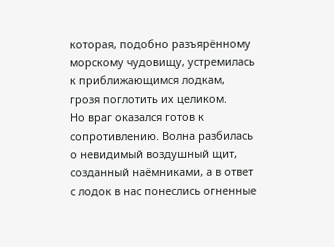которая, подобно разъярённому морскому чудовищу, устремилась к приближающимся лодкам, грозя поглотить их целиком.
Но враг оказался готов к сопротивлению. Волна разбилась о невидимый воздушный щит, созданный наёмниками, а в ответ с лодок в нас понеслись огненные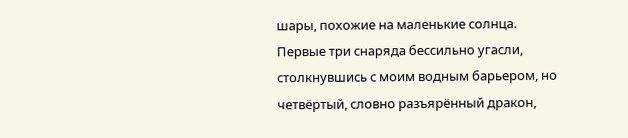шары, похожие на маленькие солнца. Первые три снаряда бессильно угасли, столкнувшись с моим водным барьером, но четвёртый, словно разъярённый дракон,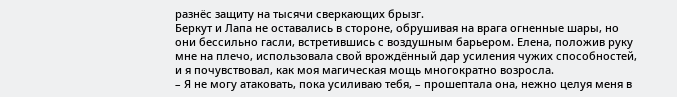разнёс защиту на тысячи сверкающих брызг.
Беркут и Лапа не оставались в стороне, обрушивая на врага огненные шары, но они бессильно гасли, встретившись с воздушным барьером. Елена, положив руку мне на плечо, использовала свой врождённый дар усиления чужих способностей, и я почувствовал, как моя магическая мощь многократно возросла.
– Я не могу атаковать, пока усиливаю тебя, – прошептала она, нежно целуя меня в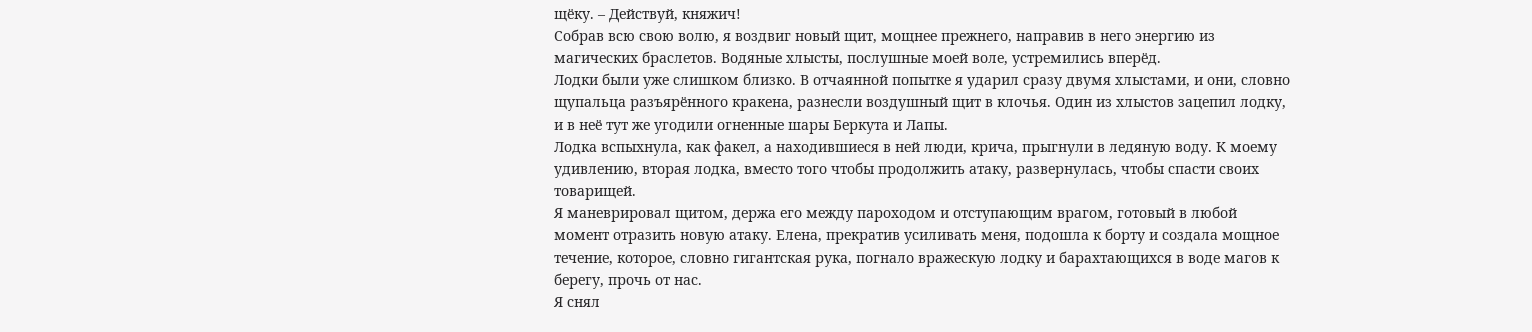щёку. – Действуй, княжич!
Собрав всю свою волю, я воздвиг новый щит, мощнее прежнего, направив в него энергию из магических браслетов. Водяные хлысты, послушные моей воле, устремились вперёд.
Лодки были уже слишком близко. В отчаянной попытке я ударил сразу двумя хлыстами, и они, словно щупальца разъярённого кракена, разнесли воздушный щит в клочья. Один из хлыстов зацепил лодку, и в неё тут же угодили огненные шары Беркута и Лапы.
Лодка вспыхнула, как факел, а находившиеся в ней люди, крича, прыгнули в ледяную воду. К моему удивлению, вторая лодка, вместо того чтобы продолжить атаку, развернулась, чтобы спасти своих товарищей.
Я маневрировал щитом, держа его между пароходом и отступающим врагом, готовый в любой момент отразить новую атаку. Елена, прекратив усиливать меня, подошла к борту и создала мощное течение, которое, словно гигантская рука, погнало вражескую лодку и барахтающихся в воде магов к берегу, прочь от нас.
Я снял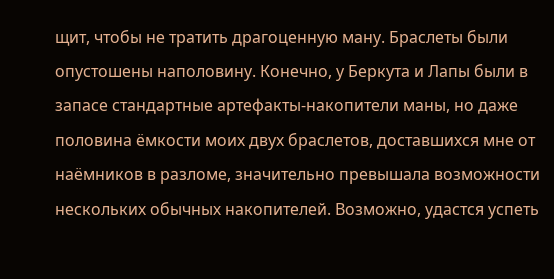щит, чтобы не тратить драгоценную ману. Браслеты были опустошены наполовину. Конечно, у Беркута и Лапы были в запасе стандартные артефакты-накопители маны, но даже половина ёмкости моих двух браслетов, доставшихся мне от наёмников в разломе, значительно превышала возможности нескольких обычных накопителей. Возможно, удастся успеть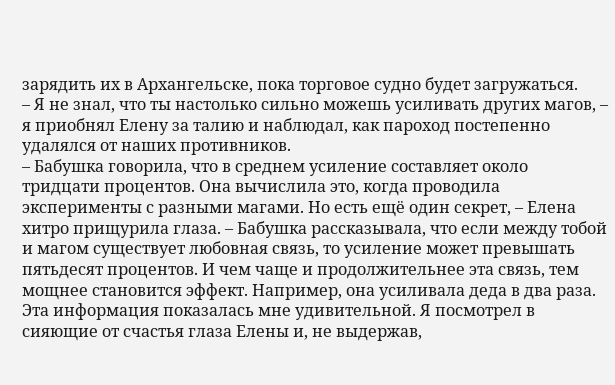зарядить их в Архангельске, пока торговое судно будет загружаться.
– Я не знал, что ты настолько сильно можешь усиливать других магов, – я приобнял Елену за талию и наблюдал, как пароход постепенно удалялся от наших противников.
– Бабушка говорила, что в среднем усиление составляет около тридцати процентов. Она вычислила это, когда проводила эксперименты с разными магами. Но есть ещё один секрет, – Елена хитро прищурила глаза. – Бабушка рассказывала, что если между тобой и магом существует любовная связь, то усиление может превышать пятьдесят процентов. И чем чаще и продолжительнее эта связь, тем мощнее становится эффект. Например, она усиливала деда в два раза.
Эта информация показалась мне удивительной. Я посмотрел в сияющие от счастья глаза Елены и, не выдержав,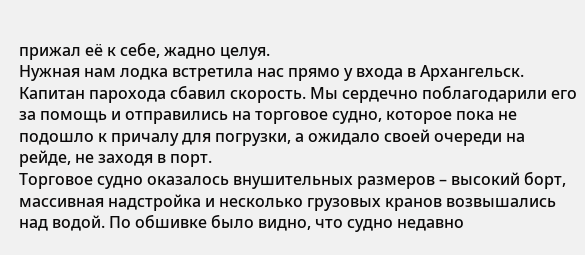прижал её к себе, жадно целуя.
Нужная нам лодка встретила нас прямо у входа в Архангельск. Капитан парохода сбавил скорость. Мы сердечно поблагодарили его за помощь и отправились на торговое судно, которое пока не подошло к причалу для погрузки, а ожидало своей очереди на рейде, не заходя в порт.
Торговое судно оказалось внушительных размеров – высокий борт, массивная надстройка и несколько грузовых кранов возвышались над водой. По обшивке было видно, что судно недавно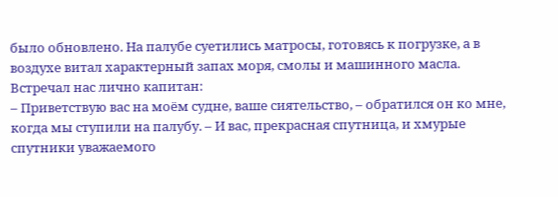было обновлено. На палубе суетились матросы, готовясь к погрузке, а в воздухе витал характерный запах моря, смолы и машинного масла.
Встречал нас лично капитан:
– Приветствую вас на моём судне, ваше сиятельство, – обратился он ко мне, когда мы ступили на палубу. – И вас, прекрасная спутница, и хмурые спутники уважаемого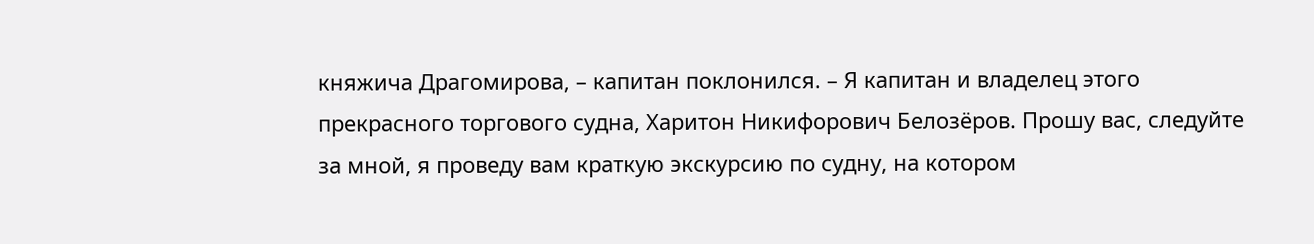княжича Драгомирова, – капитан поклонился. – Я капитан и владелец этого прекрасного торгового судна, Харитон Никифорович Белозёров. Прошу вас, следуйте за мной, я проведу вам краткую экскурсию по судну, на котором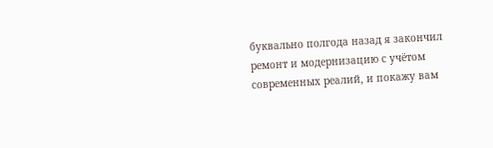буквально полгода назад я закончил ремонт и модернизацию с учётом современных реалий, и покажу вам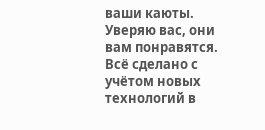ваши каюты. Уверяю вас, они вам понравятся. Всё сделано с учётом новых технологий в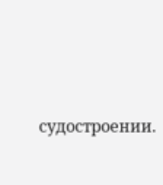судостроении.